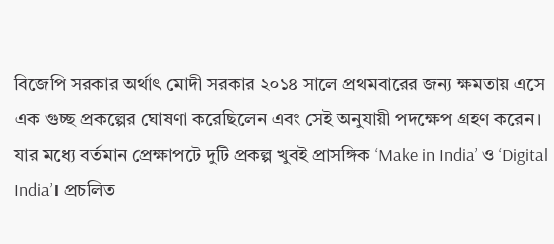বিজেপি সরকার অর্থাৎ মোদী সরকার ২০১৪ সালে প্রথমবারের জন্য ক্ষমতায় এসে এক গুচ্ছ প্রকল্পের ঘোষণা করেছিলেন এবং সেই অনুযায়ী পদক্ষেপ গ্রহণ করেন। যার মধ্যে বর্তমান প্রেক্ষাপটে দুটি প্রকল্প খুবই প্রাসঙ্গিক ‘Make in India’ ও ‘Digital India’। প্রচলিত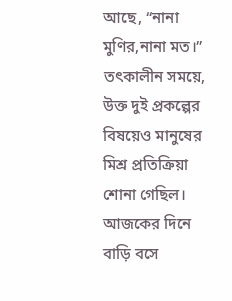আছে, “নানা মুণির,নানা মত।” তৎকালীন সময়ে, উক্ত দুই প্রকল্পের বিষয়েও মানুষের মিশ্র প্রতিক্রিয়া শোনা গেছিল। আজকের দিনে বাড়ি বসে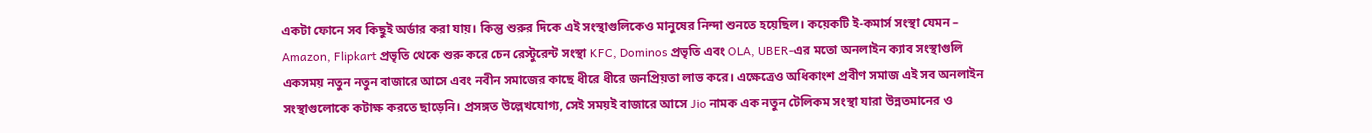একটা ফোনে সব কিছুই অর্ডার করা যায়। কিন্তু শুরুর দিকে এই সংস্থাগুলিকেও মানুষের নিন্দা শুনতে হয়েছিল। কয়েকটি ই-কমার্স সংস্থা যেমন – Amazon, Flipkart প্রভৃতি থেকে শুরু করে চেন রেস্টুরেন্ট সংস্থা KFC, Dominos প্রভৃতি এবং OLA, UBER-এর মতো অনলাইন ক্যাব সংস্থাগুলি একসময় নতুন নতুন বাজারে আসে এবং নবীন সমাজের কাছে ধীরে ধীরে জনপ্রিয়তা লাভ করে। এক্ষেত্রেও অধিকাংশ প্রবীণ সমাজ এই সব অনলাইন সংস্থাগুলোকে কটাক্ষ করতে ছাড়েনি। প্রসঙ্গত উল্লেখযোগ্য, সেই সময়ই বাজারে আসে Jio নামক এক নতুন টেলিকম সংস্থা যারা উন্নতমানের ও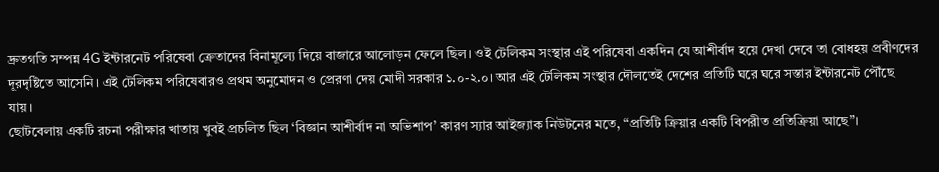দ্রুতগতি সম্পন্ন 4G ইন্টারনেট পরিষেবা ক্রেতাদের বিনামূল্যে দিয়ে বাজারে আলোড়ন ফেলে ছিল। ওই টেলিকম সংস্থার এই পরিষেবা একদিন যে আশীর্বাদ হয়ে দেখা দেবে তা বোধহয় প্রবীণদের দূরদৃষ্টিতে আসেনি। এই টেলিকম পরিষেবারও প্রথম অনুমোদন ও প্রেরণা দেয় মোদী সরকার ১.০-২.০। আর এই টেলিকম সংস্থার দৌলতেই দেশের প্রতিটি ঘরে ঘরে সস্তার ইন্টারনেট পৌঁছে যায়।
ছোটবেলায় একটি রচনা পরীক্ষার খাতায় খুবই প্রচলিত ছিল ‘বিজ্ঞান আশীর্বাদ না অভিশাপ’ কারণ স্যার আইজ্যাক নিউটনের মতে, “প্রতিটি ক্রিয়ার একটি বিপরীত প্রতিক্রিয়া আছে”।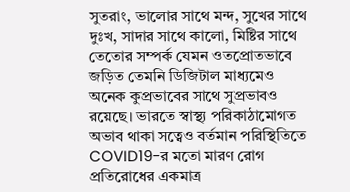সুতরাং, ভালোর সাথে মন্দ, সুখের সাথে দুঃখ, সাদার সাথে কালো, মিষ্টির সাথে তেতোর সম্পর্ক যেমন ওতপ্রোতভাবে জড়িত তেমনি ডিজিটাল মাধ্যমেও অনেক কুপ্রভাবের সাথে সুপ্রভাবও রয়েছে। ভারতে স্বাস্থ্য পরিকাঠামোগত অভাব থাকা সত্বেও বর্তমান পরিস্থিতিতে COVID19-র মতো মারণ রোগ প্রতিরোধের একমাত্র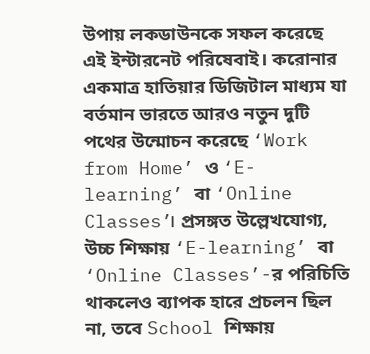উপায় লকডাউনকে সফল করেছে এই ইন্টারনেট পরিষেবাই। করোনার একমাত্র হাতিয়ার ডিজিটাল মাধ্যম যা বর্তমান ভারতে আরও নতুন দুটি পথের উন্মোচন করেছে ‘Work from Home’ ও ‘E-learning’ বা ‘Online Classes’। প্রসঙ্গত উল্লেখযোগ্য, উচ্চ শিক্ষায় ‘E-learning’ বা ‘Online Classes’-র পরিচিতি থাকলেও ব্যাপক হারে প্রচলন ছিল না, তবে School শিক্ষায়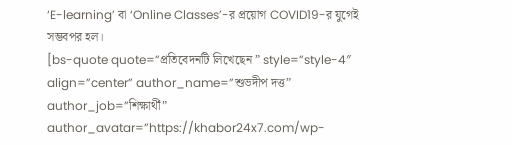‘E-learning’ বা ‘Online Classes’-র প্রয়োগ COVID19-র যুগেই সম্ভবপর হল।
[bs-quote quote=”প্রতিবেদনটি লিখেছেন ” style=”style-4″ align=”center” author_name=”শুভদীপ দত্ত” author_job=”শিক্ষার্থী” author_avatar=”https://khabor24x7.com/wp-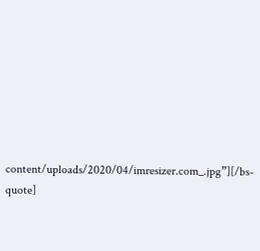content/uploads/2020/04/imresizer.com_.jpg”][/bs-quote]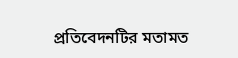প্রতিবেদনটির মতামত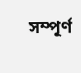সম্পূর্ণ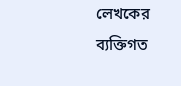লেখকের ব্যক্তিগত